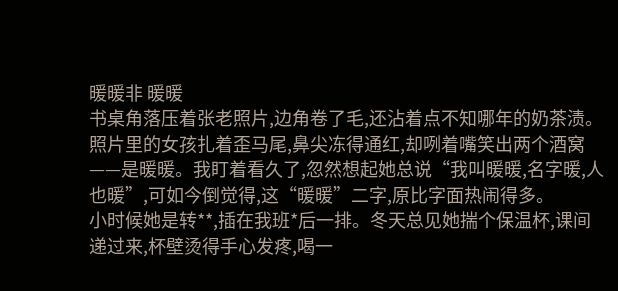暖暖非 暖暖
书桌角落压着张老照片,边角卷了毛,还沾着点不知哪年的奶茶渍。照片里的女孩扎着歪马尾,鼻尖冻得通红,却咧着嘴笑出两个酒窝——是暖暖。我盯着看久了,忽然想起她总说“我叫暖暖,名字暖,人也暖”,可如今倒觉得,这“暖暖”二字,原比字面热闹得多。
小时候她是转**,插在我班*后一排。冬天总见她揣个保温杯,课间递过来,杯壁烫得手心发疼,喝一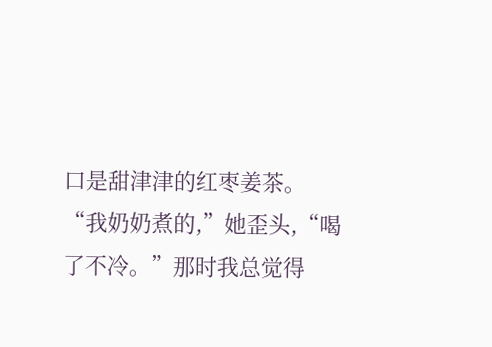口是甜津津的红枣姜茶。“我奶奶煮的,”她歪头,“喝了不冷。”那时我总觉得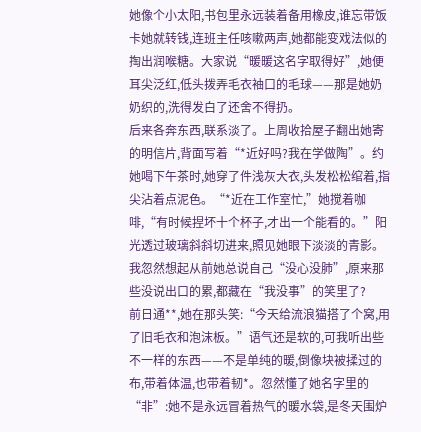她像个小太阳,书包里永远装着备用橡皮,谁忘带饭卡她就转钱,连班主任咳嗽两声,她都能变戏法似的掏出润喉糖。大家说“暖暖这名字取得好”,她便耳尖泛红,低头拨弄毛衣袖口的毛球——那是她奶奶织的,洗得发白了还舍不得扔。
后来各奔东西,联系淡了。上周收拾屋子翻出她寄的明信片,背面写着“*近好吗?我在学做陶”。约她喝下午茶时,她穿了件浅灰大衣,头发松松绾着,指尖沾着点泥色。“*近在工作室忙,”她搅着咖啡,“有时候捏坏十个杯子,才出一个能看的。”阳光透过玻璃斜斜切进来,照见她眼下淡淡的青影。我忽然想起从前她总说自己“没心没肺”,原来那些没说出口的累,都藏在“我没事”的笑里了?
前日通**,她在那头笑:“今天给流浪猫搭了个窝,用了旧毛衣和泡沫板。”语气还是软的,可我听出些不一样的东西——不是单纯的暖,倒像块被揉过的布,带着体温,也带着韧*。忽然懂了她名字里的“非”:她不是永远冒着热气的暖水袋,是冬天围炉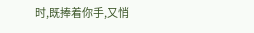时,既捧着你手,又悄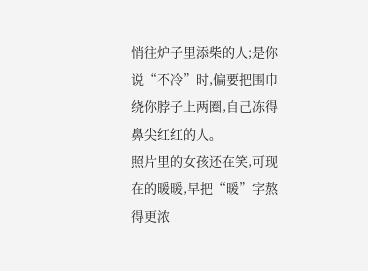悄往炉子里添柴的人;是你说“不冷”时,偏要把围巾绕你脖子上两圈,自己冻得鼻尖红红的人。
照片里的女孩还在笑,可现在的暖暖,早把“暖”字熬得更浓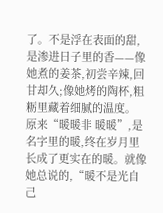了。不是浮在表面的甜,是渗进日子里的香——像她煮的姜茶,初尝辛辣,回甘却久;像她烤的陶杯,粗粝里藏着细腻的温度。
原来“暖暖非 暖暖”,是名字里的暖,终在岁月里长成了更实在的暖。就像她总说的,“暖不是光自己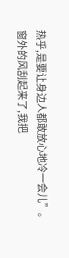热乎,是要让身边人都敢放心地冷一会儿”。
窗外的风刮起来了,我把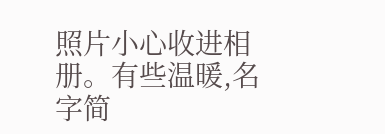照片小心收进相册。有些温暖,名字简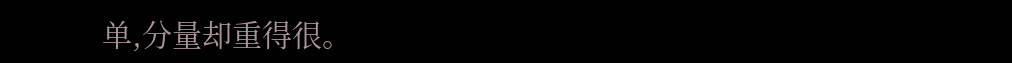单,分量却重得很。